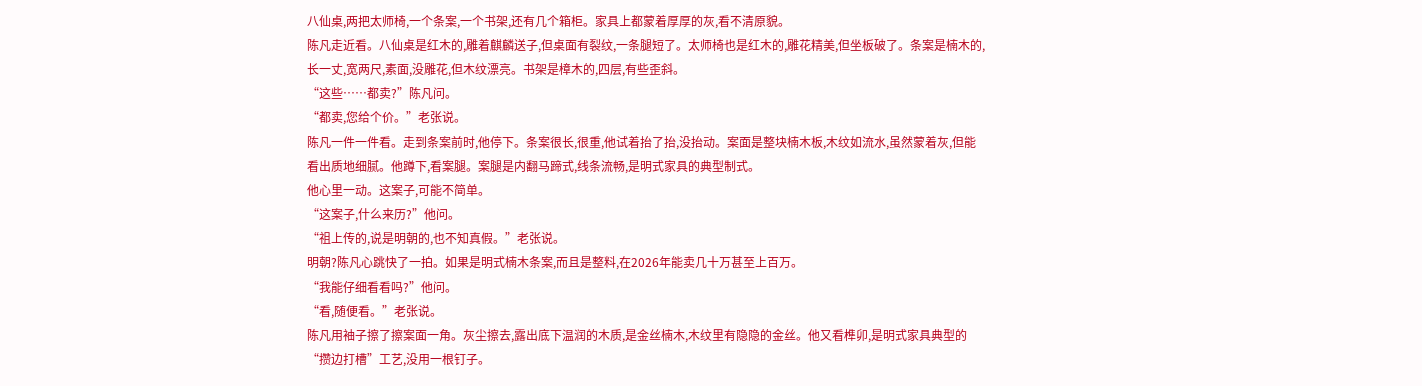八仙桌,两把太师椅,一个条案,一个书架,还有几个箱柜。家具上都蒙着厚厚的灰,看不清原貌。
陈凡走近看。八仙桌是红木的,雕着麒麟送子,但桌面有裂纹,一条腿短了。太师椅也是红木的,雕花精美,但坐板破了。条案是楠木的,长一丈,宽两尺,素面,没雕花,但木纹漂亮。书架是樟木的,四层,有些歪斜。
“这些……都卖?”陈凡问。
“都卖,您给个价。”老张说。
陈凡一件一件看。走到条案前时,他停下。条案很长,很重,他试着抬了抬,没抬动。案面是整块楠木板,木纹如流水,虽然蒙着灰,但能看出质地细腻。他蹲下,看案腿。案腿是内翻马蹄式,线条流畅,是明式家具的典型制式。
他心里一动。这案子,可能不简单。
“这案子,什么来历?”他问。
“祖上传的,说是明朝的,也不知真假。”老张说。
明朝?陈凡心跳快了一拍。如果是明式楠木条案,而且是整料,在2026年能卖几十万甚至上百万。
“我能仔细看看吗?”他问。
“看,随便看。”老张说。
陈凡用袖子擦了擦案面一角。灰尘擦去,露出底下温润的木质,是金丝楠木,木纹里有隐隐的金丝。他又看榫卯,是明式家具典型的“攒边打槽”工艺,没用一根钉子。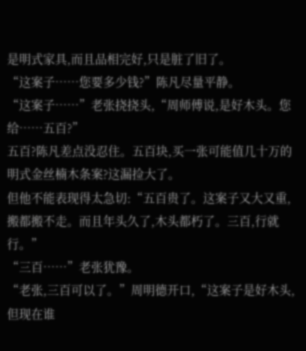是明式家具,而且品相完好,只是脏了旧了。
“这案子……您要多少钱?”陈凡尽量平静。
“这案子……”老张挠挠头,“周师傅说,是好木头。您给……五百?”
五百?陈凡差点没忍住。五百块,买一张可能值几十万的明式金丝楠木条案?这漏捡大了。
但他不能表现得太急切:“五百贵了。这案子又大又重,搬都搬不走。而且年头久了,木头都朽了。三百,行就行。”
“三百……”老张犹豫。
“老张,三百可以了。”周明德开口,“这案子是好木头,但现在谁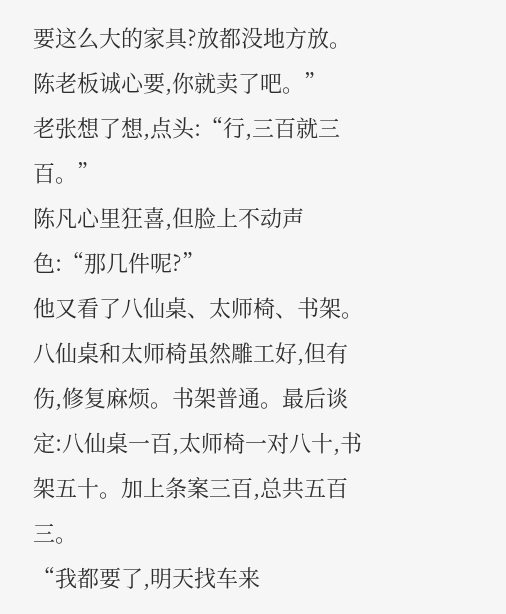要这么大的家具?放都没地方放。陈老板诚心要,你就卖了吧。”
老张想了想,点头:“行,三百就三百。”
陈凡心里狂喜,但脸上不动声色:“那几件呢?”
他又看了八仙桌、太师椅、书架。八仙桌和太师椅虽然雕工好,但有伤,修复麻烦。书架普通。最后谈定:八仙桌一百,太师椅一对八十,书架五十。加上条案三百,总共五百三。
“我都要了,明天找车来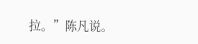拉。”陈凡说。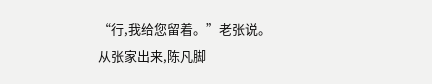“行,我给您留着。”老张说。
从张家出来,陈凡脚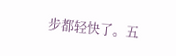步都轻快了。五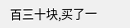百三十块,买了一